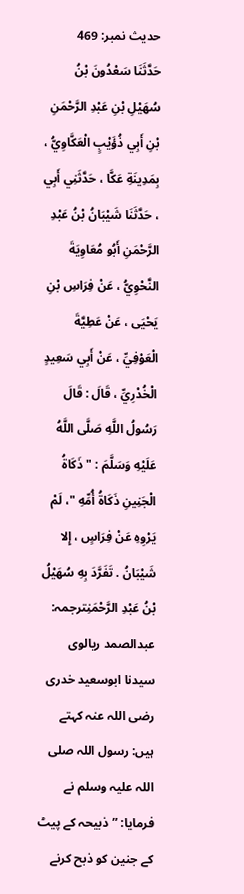حدیث نمبر: 469
حَدَّثَنَا سَعْدُونَ بْنُ سُهَيْلِ بْنِ عَبْدِ الرَّحْمَنِ بْنِ أَبِي ذُؤَيْبٍ الْعَكَّاوِيُّ ، بِمَدِينَةِ عَكَّا ، حَدَّثَنِي أَبِي ، حَدَّثَنَا شَيْبَانُ بْنُ عَبْدِ الرَّحْمَنِ أَبُو مُعَاوِيَةَ النَّحْوِيُّ ، عَنْ فِرَاسِ بْنِ يَحْيَى ، عَنْ عَطِيَّةَ الْعَوْفِيِّ ، عَنْ أَبِي سَعِيدٍ الْخُدْرِيِّ ، قَالَ : قَالَ رَسُولُ اللَّهِ صَلَّى اللَّهُ عَلَيْهِ وَسَلَّمَ : "ذَكَاةُ الْجَنِينِ ذَكَاةُ أُمِّهِ "، لَمْ يَرْوِهِ عَنْ فِرَاسٍ ، إِلا شَيْبَانُ . تَفَرَّدَ بِهِ سُهَيْلُ بْنُ عَبْدِ الرَّحْمَنِترجمہ: عبدالصمد ریالوی
سیدنا ابوسعید خدری رضی اللہ عنہ کہتے ہیں: رسول اللہ صلی اللہ علیہ وسلم نے فرمایا: ”ذبیحہ کے پیٹ کے جنین کو ذبح کرنے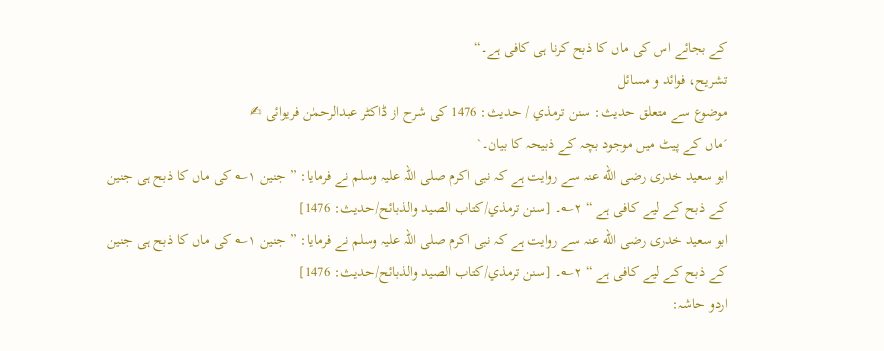کے بجائے اس کی ماں کا ذبح کرنا ہی کافی ہے۔“
تشریح، فوائد و مسائل
موضوع سے متعلق حدیث: سنن ترمذي / حدیث: 1476 کی شرح از ڈاکٹر عبدالرحمٰن فریوائی ✍
´ماں کے پیٹ میں موجود بچہ کے ذبیحہ کا بیان۔`
ابو سعید خدری رضی الله عنہ سے روایت ہے کہ نبی اکرم صلی اللہ علیہ وسلم نے فرمایا: ” جنین ۱؎ کی ماں کا ذبح ہی جنین کے ذبح کے لیے کافی ہے “ ۲؎۔ [سنن ترمذي/كتاب الصيد والذبائح/حدیث: 1476]
ابو سعید خدری رضی الله عنہ سے روایت ہے کہ نبی اکرم صلی اللہ علیہ وسلم نے فرمایا: ” جنین ۱؎ کی ماں کا ذبح ہی جنین کے ذبح کے لیے کافی ہے “ ۲؎۔ [سنن ترمذي/كتاب الصيد والذبائح/حدیث: 1476]
اردو حاشہ: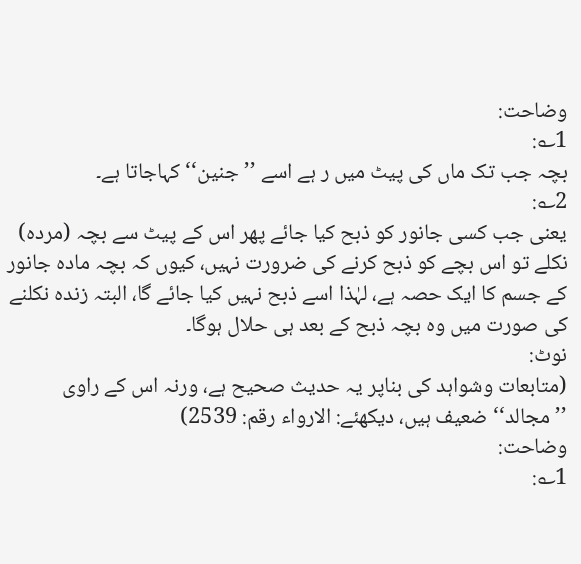وضاحت:
1؎:
بچہ جب تک ماں کی پیٹ میں ر ہے اسے ’’جنین‘‘ کہاجاتا ہے۔
2؎:
یعنی جب کسی جانور کو ذبح کیا جائے پھر اس کے پیٹ سے بچہ (مردہ) نکلے تو اس بچے کو ذبح کرنے کی ضرورت نہیں، کیوں کہ بچہ مادہ جانور کے جسم کا ایک حصہ ہے، لہٰذا اسے ذبح نہیں کیا جائے گا، البتہ زندہ نکلنے کی صورت میں وہ بچہ ذبح کے بعد ہی حلال ہوگا۔
نوٹ:
(متابعات وشواہد کی بناپر یہ حدیث صحیح ہے، ورنہ اس کے راوی ’’مجالد‘‘ ضعیف ہیں، دیکھئے: الارواء رقم: 2539)
وضاحت:
1؎: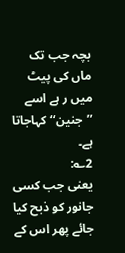بچہ جب تک ماں کی پیٹ میں ر ہے اسے ’’جنین‘‘ کہاجاتا ہے۔
2؎:
یعنی جب کسی جانور کو ذبح کیا جائے پھر اس کے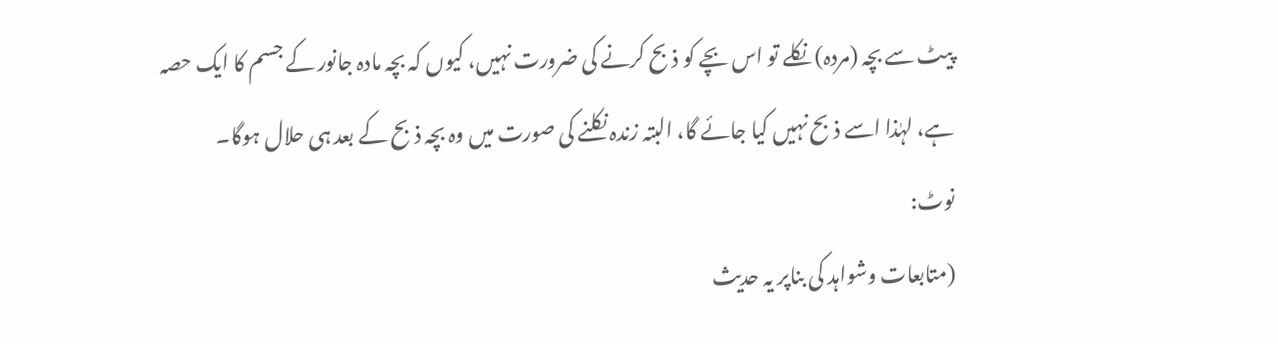پیٹ سے بچہ (مردہ) نکلے تو اس بچے کو ذبح کرنے کی ضرورت نہیں، کیوں کہ بچہ مادہ جانور کے جسم کا ایک حصہ ہے، لہٰذا اسے ذبح نہیں کیا جائے گا، البتہ زندہ نکلنے کی صورت میں وہ بچہ ذبح کے بعد ہی حلال ہوگا۔
نوٹ:
(متابعات وشواہد کی بناپر یہ حدیث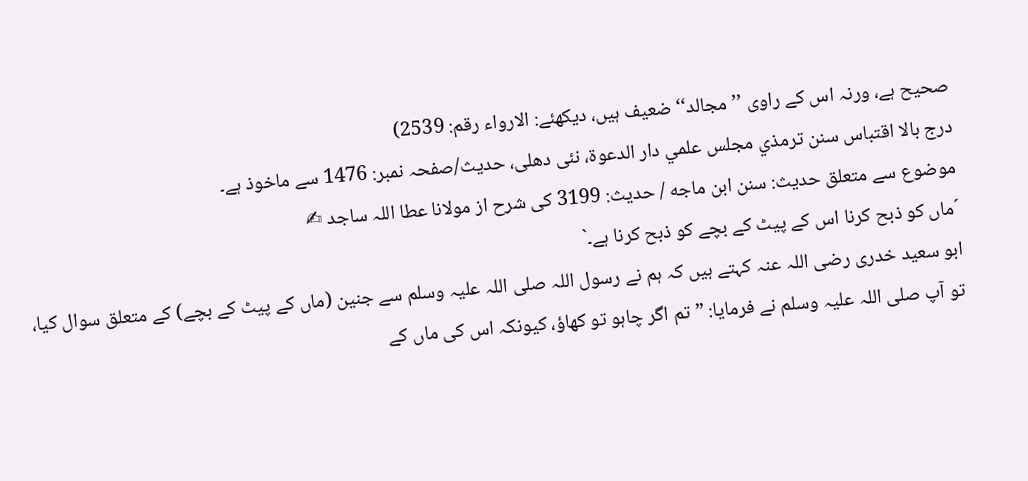صحیح ہے، ورنہ اس کے راوی ’’مجالد‘‘ ضعیف ہیں، دیکھئے: الارواء رقم: 2539)
درج بالا اقتباس سنن ترمذي مجلس علمي دار الدعوة، نئى دهلى، حدیث/صفحہ نمبر: 1476 سے ماخوذ ہے۔
موضوع سے متعلق حدیث: سنن ابن ماجه / حدیث: 3199 کی شرح از مولانا عطا اللہ ساجد ✍
´ماں کو ذبح کرنا اس کے پیٹ کے بچے کو ذبح کرنا ہے۔`
ابو سعید خدری رضی اللہ عنہ کہتے ہیں کہ ہم نے رسول اللہ صلی اللہ علیہ وسلم سے جنین (ماں کے پیٹ کے بچے) کے متعلق سوال کیا، تو آپ صلی اللہ علیہ وسلم نے فرمایا: ” تم اگر چاہو تو کھاؤ، کیونکہ اس کی ماں کے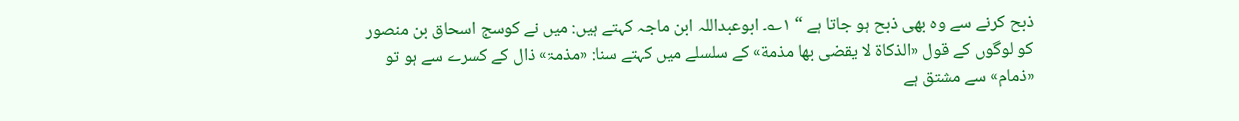ذبح کرنے سے وہ بھی ذبح ہو جاتا ہے “ ۱؎۔ ابوعبداللہ ابن ماجہ کہتے ہیں: میں نے کوسج اسحاق بن منصور کو لوگوں کے قول «الذكاة لا يقضى بها مذمة» کے سلسلے میں کہتے سنا: «مذمۃ» ذال کے کسرے سے ہو تو «ذمام» سے مشتق ہے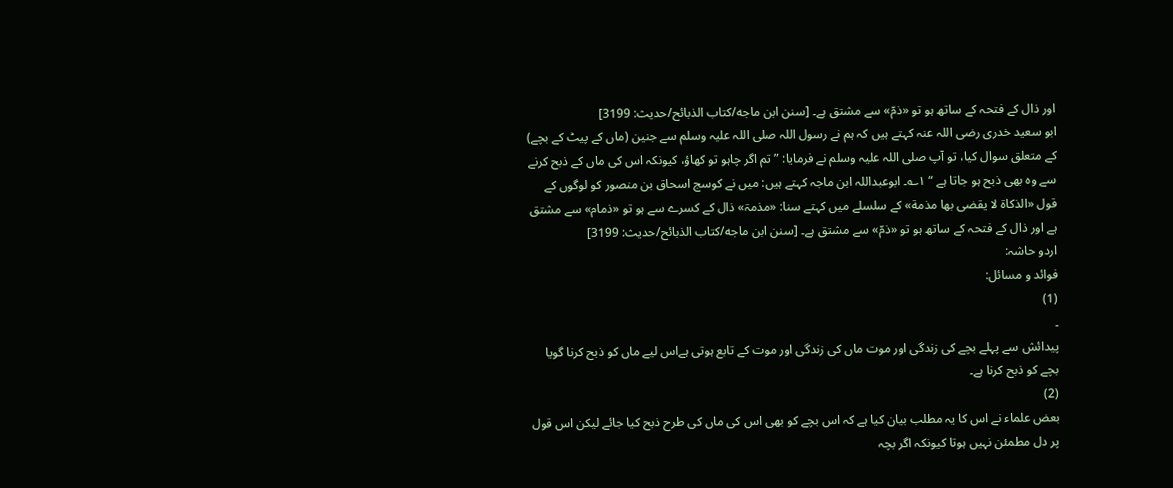اور ذال کے فتحہ کے ساتھ ہو تو «ذمّ» سے مشتق ہے۔ [سنن ابن ماجه/كتاب الذبائح/حدیث: 3199]
ابو سعید خدری رضی اللہ عنہ کہتے ہیں کہ ہم نے رسول اللہ صلی اللہ علیہ وسلم سے جنین (ماں کے پیٹ کے بچے) کے متعلق سوال کیا، تو آپ صلی اللہ علیہ وسلم نے فرمایا: ” تم اگر چاہو تو کھاؤ، کیونکہ اس کی ماں کے ذبح کرنے سے وہ بھی ذبح ہو جاتا ہے “ ۱؎۔ ابوعبداللہ ابن ماجہ کہتے ہیں: میں نے کوسج اسحاق بن منصور کو لوگوں کے قول «الذكاة لا يقضى بها مذمة» کے سلسلے میں کہتے سنا: «مذمۃ» ذال کے کسرے سے ہو تو «ذمام» سے مشتق ہے اور ذال کے فتحہ کے ساتھ ہو تو «ذمّ» سے مشتق ہے۔ [سنن ابن ماجه/كتاب الذبائح/حدیث: 3199]
اردو حاشہ:
فوائد و مسائل:
(1)
۔
پیدائش سے پہلے بچے کی زندگی اور موت ماں کی زندگی اور موت کے تابع ہوتی ہےاس لیے ماں کو ذبح کرنا گویا بچے کو ذبح کرنا ہے۔
(2)
بعض علماء نے اس کا یہ مطلب بیان کیا ہے کہ اس بچے کو بھی اس کی ماں کی طرح ذبح کیا جائے لیکن اس قول پر دل مطمئن نہیں ہوتا کیونکہ اگر بچہ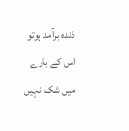ذندہ برآمد ہوتو اس کے بارے میں شک نہیں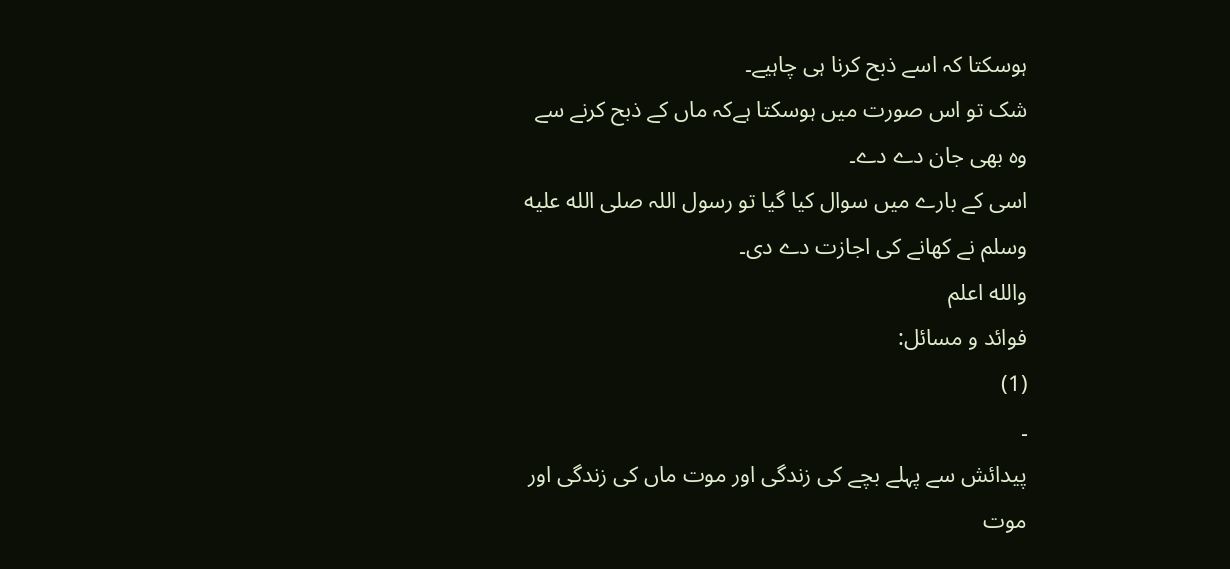ہوسکتا کہ اسے ذبح کرنا ہی چاہیے۔
شک تو اس صورت میں ہوسکتا ہےکہ ماں کے ذبح کرنے سے وہ بھی جان دے دے۔
اسی کے بارے میں سوال کیا گیا تو رسول اللہ صلى الله عليه وسلم نے کھانے کی اجازت دے دی۔
والله اعلم
فوائد و مسائل:
(1)
۔
پیدائش سے پہلے بچے کی زندگی اور موت ماں کی زندگی اور موت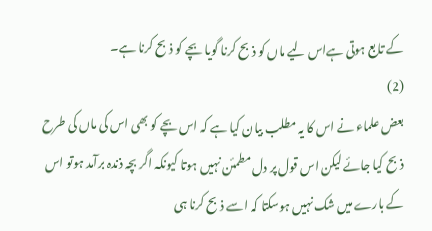کے تابع ہوتی ہےاس لیے ماں کو ذبح کرنا گویا بچے کو ذبح کرنا ہے۔
(2)
بعض علماء نے اس کا یہ مطلب بیان کیا ہے کہ اس بچے کو بھی اس کی ماں کی طرح ذبح کیا جائے لیکن اس قول پر دل مطمئن نہیں ہوتا کیونکہ اگر بچہ ذندہ برآمد ہوتو اس کے بارے میں شک نہیں ہوسکتا کہ اسے ذبح کرنا ہی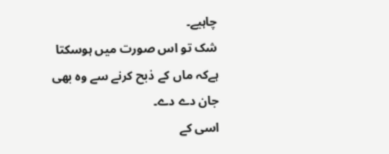چاہیے۔
شک تو اس صورت میں ہوسکتا ہےکہ ماں کے ذبح کرنے سے وہ بھی جان دے دے۔
اسی کے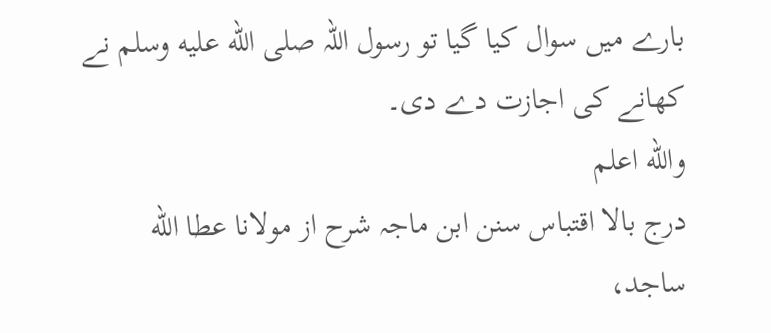بارے میں سوال کیا گیا تو رسول اللہ صلى الله عليه وسلم نے کھانے کی اجازت دے دی۔
والله اعلم
درج بالا اقتباس سنن ابن ماجہ شرح از مولانا عطا الله ساجد،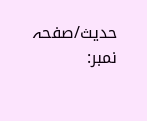حدیث/صفحہ نمبر: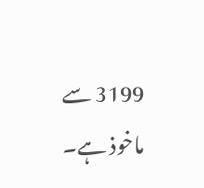3199 سے ماخوذ ہے۔